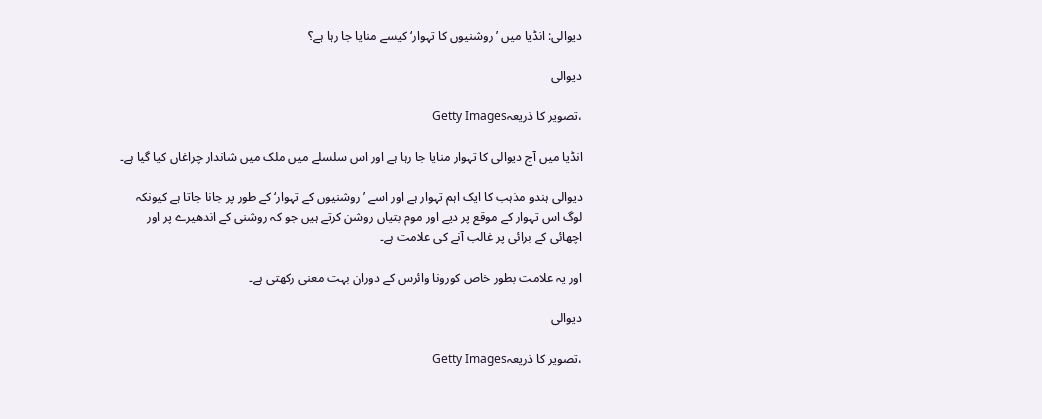دیوالی: انڈیا میں ’روشنیوں کا تہوار‘ کیسے منایا جا رہا ہے؟

دیوالی

،تصویر کا ذریعہGetty Images

انڈیا میں آج دیوالی کا تہوار منایا جا رہا ہے اور اس سلسلے میں ملک میں شاندار چراغاں کیا گیا ہے۔

دیوالی ہندو مذہب کا ایک اہم تہوار ہے اور اسے ’روشنیوں کے تہوار‘ کے طور پر جانا جاتا ہے کیونکہ لوگ اس تہوار کے موقع پر دیے اور موم بتیاں روشن کرتے ہیں جو کہ روشنی کے اندھیرے پر اور اچھائی کے برائی پر غالب آنے کی علامت ہے۔

اور یہ علامت بطور خاص کورونا وائرس کے دوران بہت معنی رکھتی ہے۔

دیوالی

،تصویر کا ذریعہGetty Images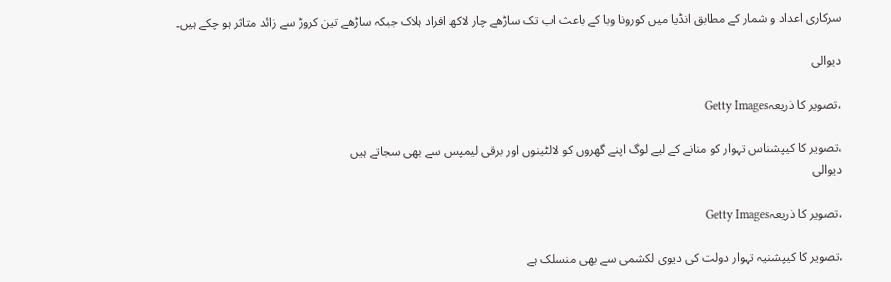سرکاری اعداد و شمار کے مطابق انڈیا میں کورونا وبا کے باعث اب تک ساڑھے چار لاکھ افراد ہلاک جبکہ ساڑھے تین کروڑ سے زائد متاثر ہو چکے ہیں۔

دیوالی

،تصویر کا ذریعہGetty Images

،تصویر کا کیپشناس تہوار کو منانے کے لیے لوگ اپنے گھروں کو لالٹینوں اور برقی لیمپس سے بھی سجاتے ہیں
دیوالی

،تصویر کا ذریعہGetty Images

،تصویر کا کیپشنیہ تہوار دولت کی دیوی لکشمی سے بھی منسلک ہے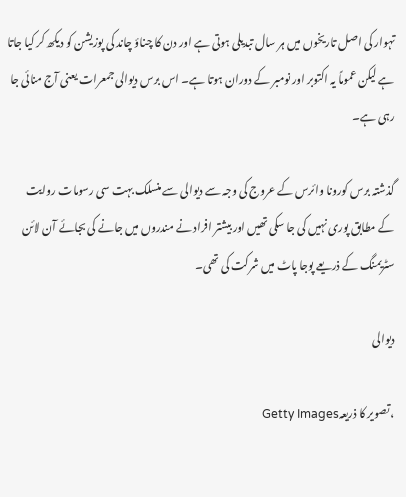تہوار کی اصل تاریخوں میں ہر سال تبدیلی ہوتی ہے اور دن کا چناؤ چاند کی پوزیشن کو دیکھ کر کیا جاتا ہے لیکن عموماً یہ اکتوبر اور نومبر کے دوران ہوتا ہے۔ اس برس دیوالی جمعرات یعنی آج منائی جا رہی ہے۔

گذشتہ برس کورونا وائرس کے عروج کی وجہ سے دیوالی سے منسلک بہت سی رسومات روایت کے مطابق پوری نہیں کی جا سکی تھیں اور بیشتر افراد نے مندروں میں جانے کی بجائے آن لائن سٹریمنگ کے ذریعے پوجا پاٹ میں شرکت کی تھی۔

دیوالی

،تصویر کا ذریعہGetty Images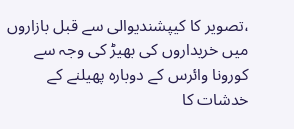،تصویر کا کیپشندیوالی سے قبل بازاروں میں خریداروں کی بھیڑ کی وجہ سے کورونا وائرس کے دوبارہ پھیلنے کے خدشات کا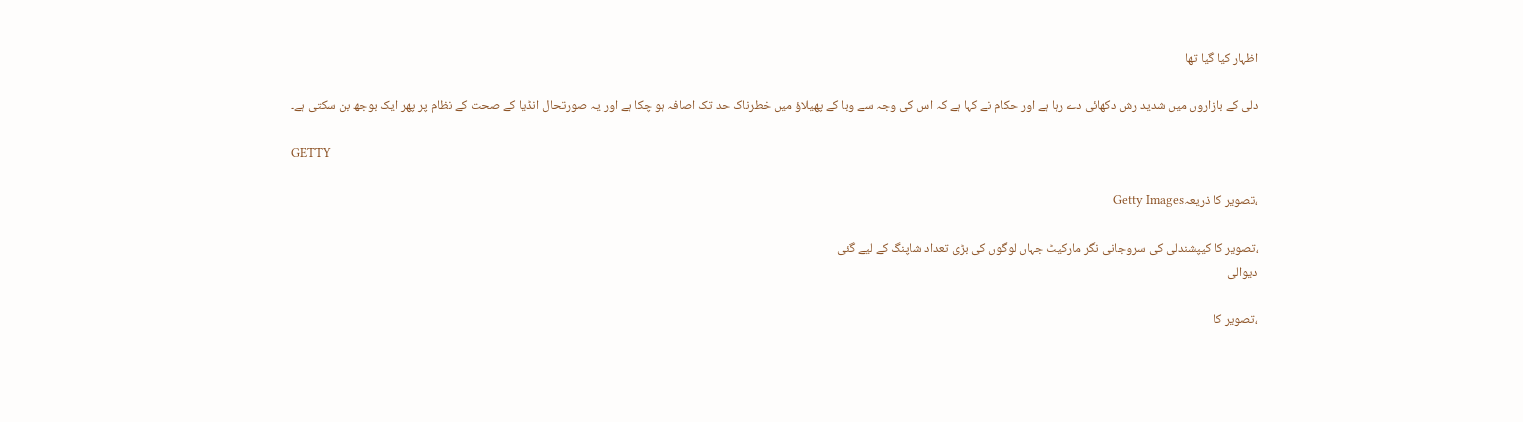اظہار کیا گیا تھا

دلی کے بازاروں میں شدید رش دکھائی دے رہا ہے اور حکام نے کہا ہے کہ اس کی وجہ سے وبا کے پھیلاؤ میں خطرناک حد تک اصافہ ہو چکا ہے اور یہ صورتحال انڈیا کے صحت کے نظام پر پھر ایک بوجھ بن سکتی ہے۔

GETTY

،تصویر کا ذریعہGetty Images

،تصویر کا کیپشندلی کی سروجانی نگر مارکیٹ جہاں لوگوں کی بڑی تعداد شاپنگ کے لیے گئی
دیوالی

،تصویر کا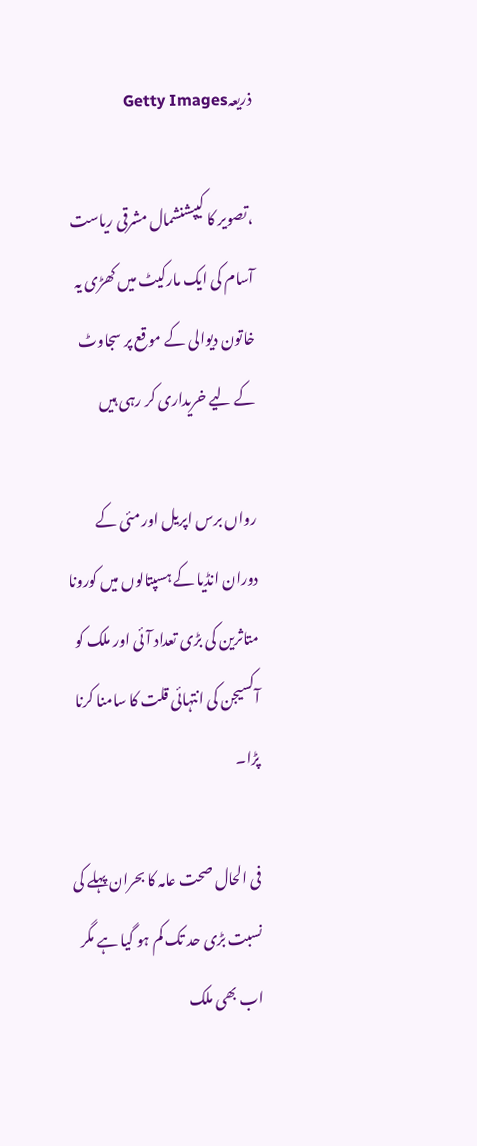ذریعہGetty Images

،تصویر کا کیپشنشمال مشرقی ریاست آسام کی ایک مارکیٹ میں کھڑی یہ خاتون دیوالی کے موقع پر سجاوٹ کے لیے خریداری کر رہی ہیں

رواں برس اپریل اور مئی کے دوران انڈیا کے ہسپتالوں میں کورونا متاثرین کی بڑی تعداد آئی اور ملک کو آکسیجن کی انتہائی قلت کا سامنا کرنا پڑا۔

فی الحال صحت عامہ کا بحران پہلے کی نسبت بڑی حد تک کم ہو گیا ہے مگر اب بھی ملک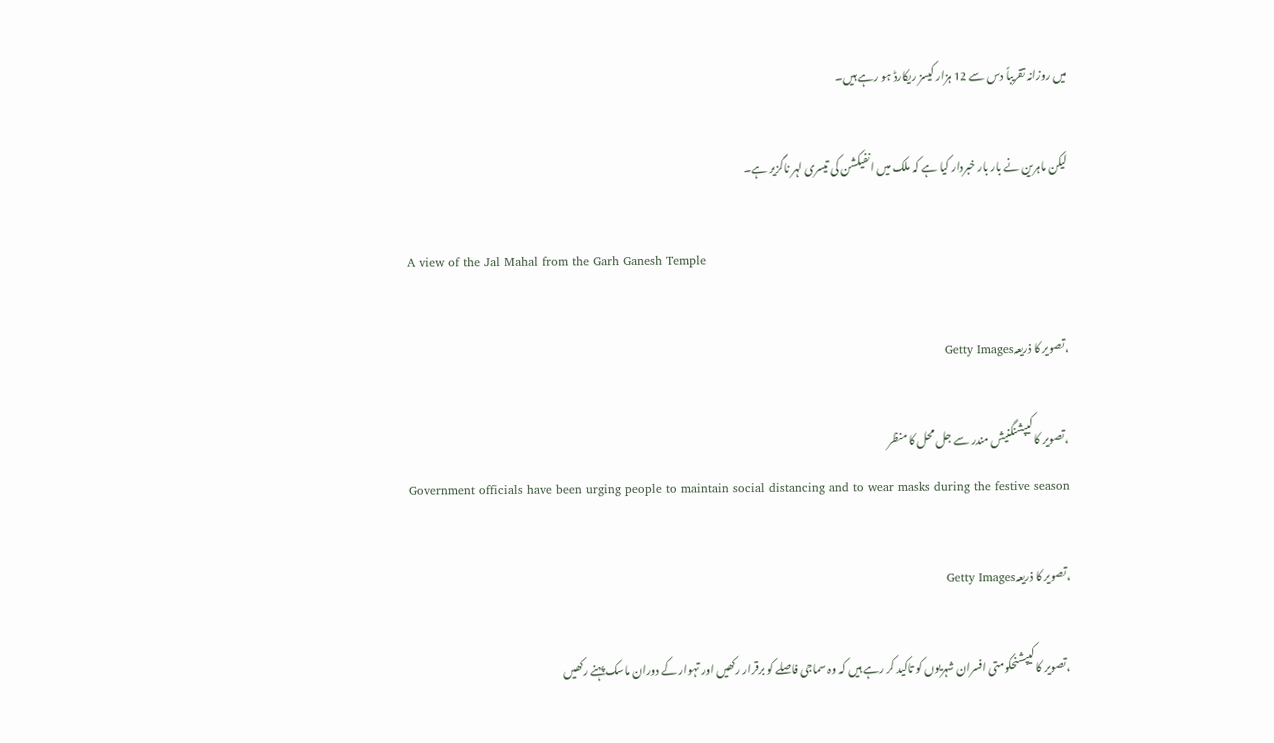میں روزانہ تقریباً دس سے 12 ہزار کیسز ریکارڈ ہو رہے ہیں۔

لیکن ماہرین نے بار بار خبردار کیا ہے کہ ملک میں انفیکشن کی تیسری لہر ناگزیر ہے۔

A view of the Jal Mahal from the Garh Ganesh Temple

،تصویر کا ذریعہGetty Images

،تصویر کا کیپشنگنیش مندر سے جل محل کا منظر
Government officials have been urging people to maintain social distancing and to wear masks during the festive season

،تصویر کا ذریعہGetty Images

،تصویر کا کیپشنحکومتی افسران شہریوں کو تاکید کر رہے ہیں کہ وہ سماجی فاصلے کو برقرار رکھیں اور تہوار کے دوران ماسک پہنے رکھیں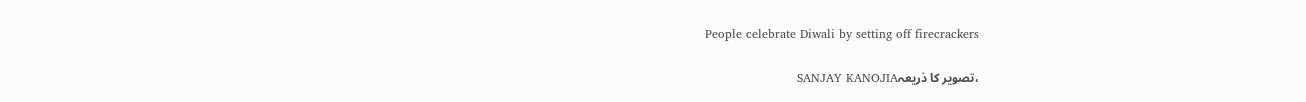People celebrate Diwali by setting off firecrackers

،تصویر کا ذریعہSANJAY KANOJIA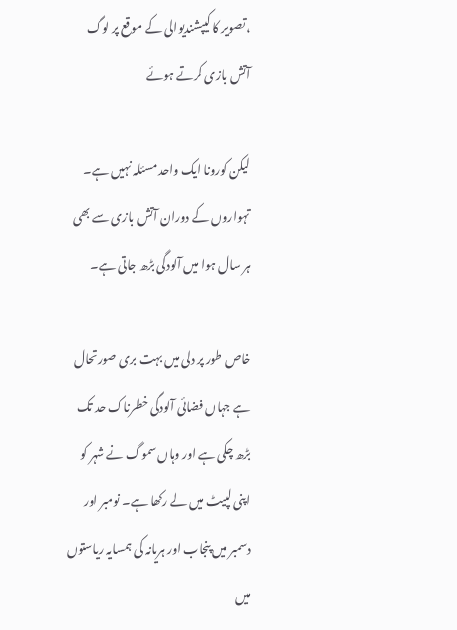،تصویر کا کیپشندیوالی کے موقع پر لوگ آتش بازی کرتے ہوئے

لیکن کورونا ایک واحد مسئلہ نہیں ہے۔ تہواروں کے دوران آتش بازی سے بھی ہر سال ہوا میں آلودگی بڑھ جاتی ہے۔

خاص طور پر دلی میں بہت بری صورتحال ہے جہاں فضائی آلودگی خطرناک حد تک بڑھ چکی ہے اور وہاں سموگ نے شہر کو اپنی لپیٹ میں لے رکھا ہے۔ نومبر اور دسمبر میں پنجاب اور ہریانہ کی ہمسایہ ریاستوں میں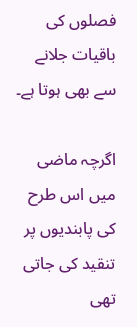فصلوں کی باقیات جلانے سے بھی ہوتا ہے۔

اگرچہ ماضی میں اس طرح کی پابندیوں پر تنقید کی جاتی تھی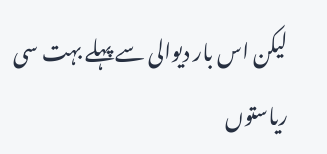لیکن اس بار دیوالی سے پہلے بہت سی ریاستوں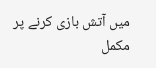میں آتش بازی کرنے پر مکمل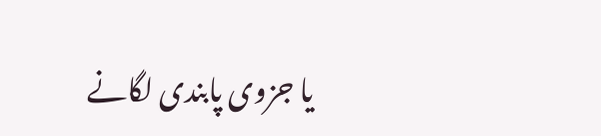یا جزوی پابندی لگانے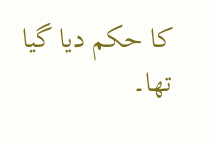کا حکم دیا گیا تھا۔